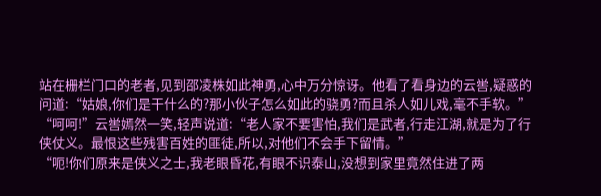站在栅栏门口的老者,见到邵凌株如此神勇,心中万分惊讶。他看了看身边的云喾,疑惑的问道:“姑娘,你们是干什么的?那小伙子怎么如此的骁勇?而且杀人如儿戏,毫不手软。”
“呵呵!”云喾嫣然一笑,轻声说道:“老人家不要害怕,我们是武者,行走江湖,就是为了行侠仗义。最恨这些残害百姓的匪徒,所以,对他们不会手下留情。”
“呃!你们原来是侠义之士,我老眼昏花,有眼不识泰山,没想到家里竟然住进了两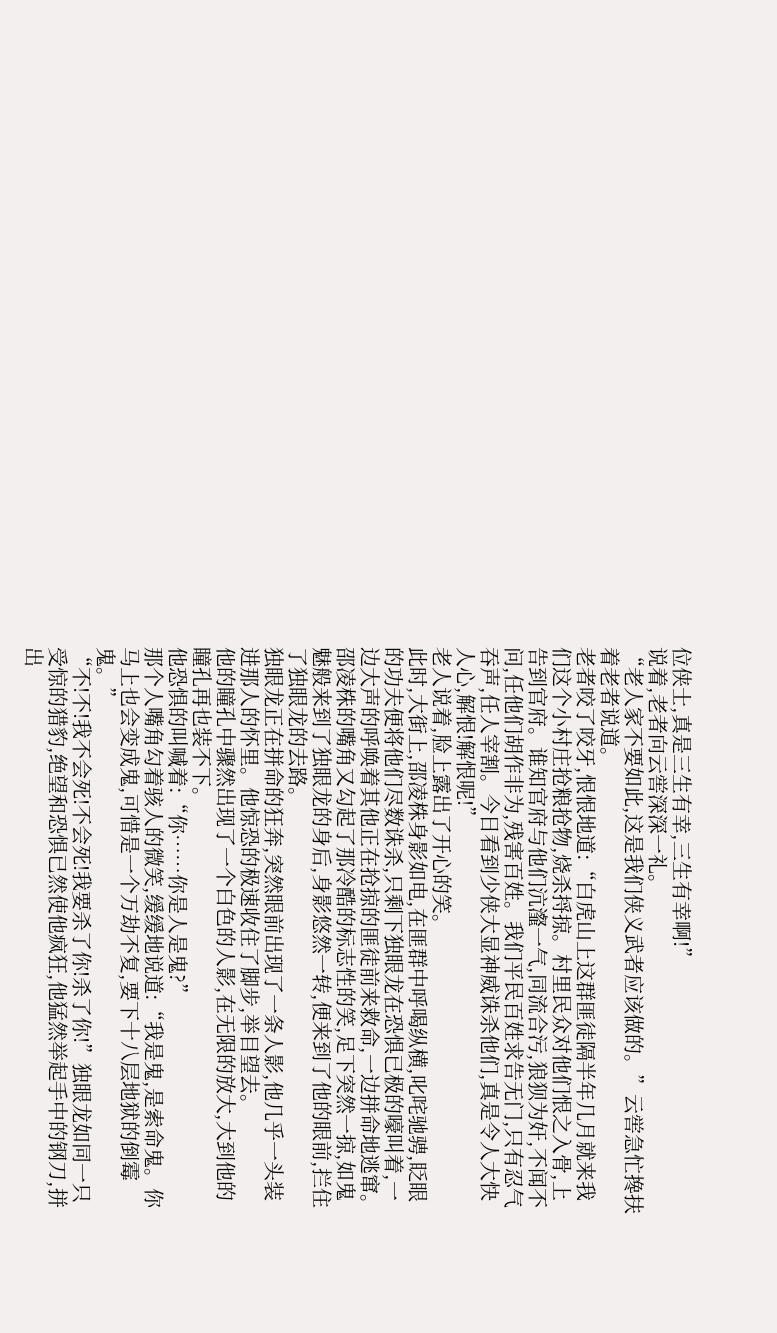位侠士,真是三生有幸,三生有幸啊!”
说着,老者向云喾深深一礼。
“老人家不要如此,这是我们侠义武者应该做的。”云喾急忙搀扶着老者说道。
老者咬了咬牙,恨恨地道:“白虎山上这群匪徒隔半年几月就来我们这个小村庄抢粮抢物,烧杀捋掠。村里民众对他们恨之入骨,上告到官府。谁知官府与他们沆瀣一气,同流合污,狼狈为奸,不闻不问,任他们胡作非为,残害百姓。我们平民百姓求告无门,只有忍气吞声,任人宰割。今日看到少侠大显神威诛杀他们,真是令人大快人心,解恨!解恨呢!”
老人说着,脸上露出了开心的笑。
此时,大街上,邵凌株身影如电,在匪群中呼喝纵横,叱咤驰骋,眨眼的功夫便将他们尽数诛杀,只剩下独眼龙在恐惧已极的嚎叫着,一边大声的呼唤着其他正在抢掠的匪徒前来救命,一边拼命地逃窜。
邵凌株的嘴角又勾起了那冷酷的标志性的笑,足下突然一掠,如鬼魅般来到了独眼龙的身后,身影悠然一转,便来到了他的眼前,拦住了独眼龙的去路。
独眼龙正在拼命的狂奔,突然眼前出现了一条人影,他几乎一头装进那人的怀里。他惊恐的极速收住了脚步,举目望去。
他的瞳孔中骤然出现了一个白色的人影,在无限的放大,大到他的瞳孔再也装不下。
他恐惧的叫喊着:“你……你是人是鬼?”
那个人嘴角勾着骇人的微笑,缓缓地说道:“我是鬼,是索命鬼。你马上也会变成鬼,可惜是一个万劫不复,要下十八层地狱的倒霉鬼。”
“不!不!我不会死!不会死!我要杀了你!杀了你!”独眼龙如同一只受惊的猎豹,绝望和恐惧已然使他疯狂,他猛然举起手中的钢刀,拼出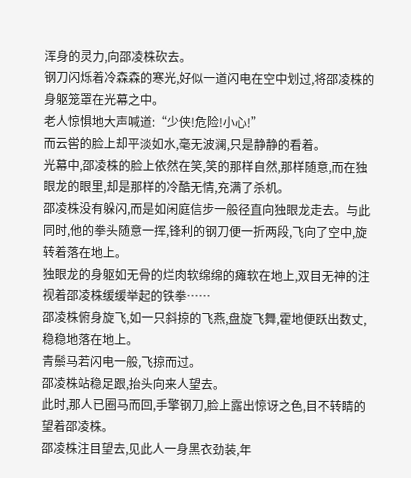浑身的灵力,向邵凌株砍去。
钢刀闪烁着冷森森的寒光,好似一道闪电在空中划过,将邵凌株的身躯笼罩在光幕之中。
老人惊惧地大声喊道:“少侠!危险!小心!”
而云喾的脸上却平淡如水,毫无波澜,只是静静的看着。
光幕中,邵凌株的脸上依然在笑,笑的那样自然,那样随意,而在独眼龙的眼里,却是那样的冷酷无情,充满了杀机。
邵凌株没有躲闪,而是如闲庭信步一般径直向独眼龙走去。与此同时,他的拳头随意一挥,锋利的钢刀便一折两段,飞向了空中,旋转着落在地上。
独眼龙的身躯如无骨的烂肉软绵绵的瘫软在地上,双目无神的注视着邵凌株缓缓举起的铁拳……
邵凌株俯身旋飞,如一只斜掠的飞燕,盘旋飞舞,霍地便跃出数丈,稳稳地落在地上。
青鬃马若闪电一般,飞掠而过。
邵凌株站稳足跟,抬头向来人望去。
此时,那人已圈马而回,手擎钢刀,脸上露出惊讶之色,目不转睛的望着邵凌株。
邵凌株注目望去,见此人一身黑衣劲装,年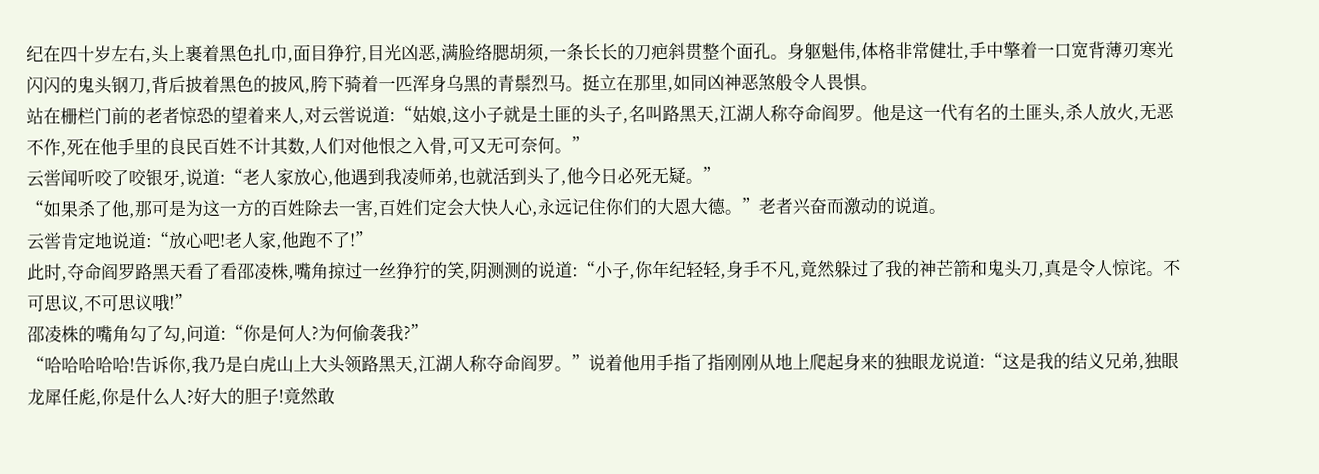纪在四十岁左右,头上裹着黑色扎巾,面目狰狞,目光凶恶,满脸络腮胡须,一条长长的刀疤斜贯整个面孔。身躯魁伟,体格非常健壮,手中擎着一口宽背薄刃寒光闪闪的鬼头钢刀,背后披着黑色的披风,胯下骑着一匹浑身乌黑的青鬃烈马。挺立在那里,如同凶神恶煞般令人畏惧。
站在栅栏门前的老者惊恐的望着来人,对云喾说道:“姑娘,这小子就是土匪的头子,名叫路黑天,江湖人称夺命阎罗。他是这一代有名的土匪头,杀人放火,无恶不作,死在他手里的良民百姓不计其数,人们对他恨之入骨,可又无可奈何。”
云喾闻听咬了咬银牙,说道:“老人家放心,他遇到我凌师弟,也就活到头了,他今日必死无疑。”
“如果杀了他,那可是为这一方的百姓除去一害,百姓们定会大快人心,永远记住你们的大恩大德。”老者兴奋而激动的说道。
云喾肯定地说道:“放心吧!老人家,他跑不了!”
此时,夺命阎罗路黑天看了看邵凌株,嘴角掠过一丝狰狞的笑,阴测测的说道:“小子,你年纪轻轻,身手不凡,竟然躲过了我的神芒箭和鬼头刀,真是令人惊诧。不可思议,不可思议哦!”
邵凌株的嘴角勾了勾,问道:“你是何人?为何偷袭我?”
“哈哈哈哈哈!告诉你,我乃是白虎山上大头领路黑天,江湖人称夺命阎罗。”说着他用手指了指刚刚从地上爬起身来的独眼龙说道:“这是我的结义兄弟,独眼龙犀任彪,你是什么人?好大的胆子!竟然敢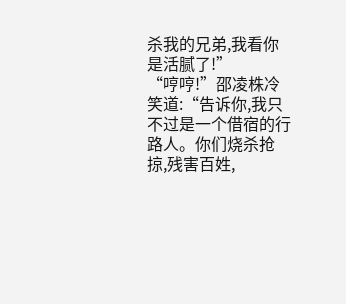杀我的兄弟,我看你是活腻了!”
“哼哼!”邵凌株冷笑道:“告诉你,我只不过是一个借宿的行路人。你们烧杀抢掠,残害百姓,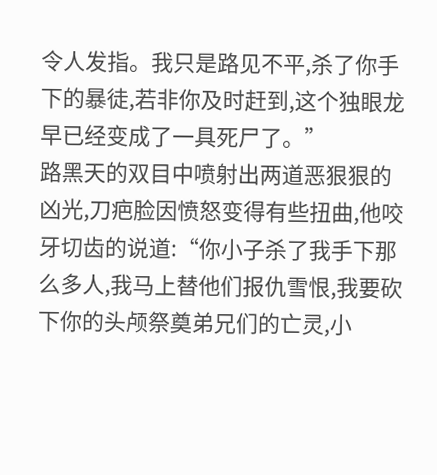令人发指。我只是路见不平,杀了你手下的暴徒,若非你及时赶到,这个独眼龙早已经变成了一具死尸了。”
路黑天的双目中喷射出两道恶狠狠的凶光,刀疤脸因愤怒变得有些扭曲,他咬牙切齿的说道:“你小子杀了我手下那么多人,我马上替他们报仇雪恨,我要砍下你的头颅祭奠弟兄们的亡灵,小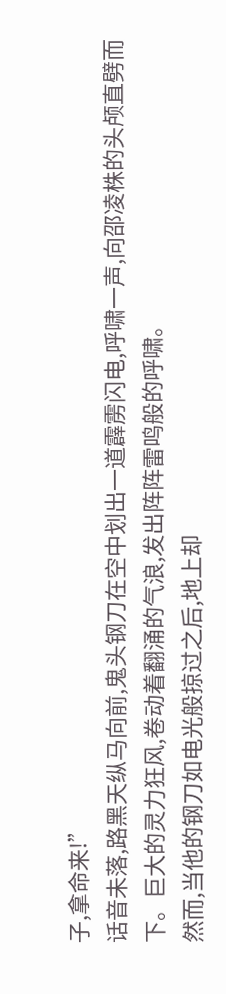子,拿命来!”
话音未落,路黑天纵马向前,鬼头钢刀在空中划出一道霹雳闪电,呼啸一声,向邵凌株的头颅直劈而下。巨大的灵力狂风,卷动着翻涌的气浪,发出阵阵雷鸣般的呼啸。
然而,当他的钢刀如电光般掠过之后,地上却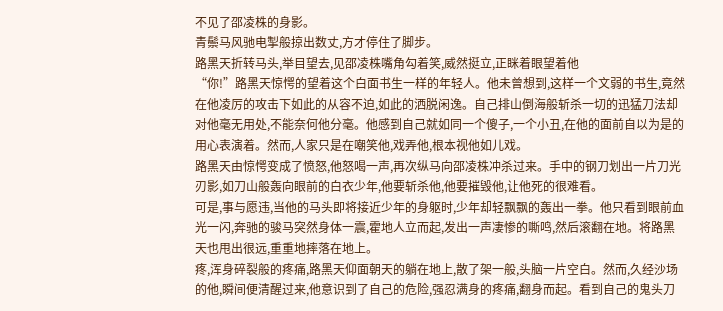不见了邵凌株的身影。
青鬃马风驰电掣般掠出数丈,方才停住了脚步。
路黑天折转马头,举目望去,见邵凌株嘴角勾着笑,威然挺立,正眯着眼望着他
“你!”路黑天惊愕的望着这个白面书生一样的年轻人。他未曾想到,这样一个文弱的书生,竟然在他凌厉的攻击下如此的从容不迫,如此的洒脱闲逸。自己排山倒海般斩杀一切的迅猛刀法却对他毫无用处,不能奈何他分毫。他感到自己就如同一个傻子,一个小丑,在他的面前自以为是的用心表演着。然而,人家只是在嘲笑他,戏弄他,根本视他如儿戏。
路黑天由惊愕变成了愤怒,他怒喝一声,再次纵马向邵凌株冲杀过来。手中的钢刀划出一片刀光刃影,如刀山般轰向眼前的白衣少年,他要斩杀他,他要摧毁他,让他死的很难看。
可是,事与愿违,当他的马头即将接近少年的身躯时,少年却轻飘飘的轰出一拳。他只看到眼前血光一闪,奔驰的骏马突然身体一震,霍地人立而起,发出一声凄惨的嘶鸣,然后滚翻在地。将路黑天也甩出很远,重重地摔落在地上。
疼,浑身碎裂般的疼痛,路黑天仰面朝天的躺在地上,散了架一般,头脑一片空白。然而,久经沙场的他,瞬间便清醒过来,他意识到了自己的危险,强忍满身的疼痛,翻身而起。看到自己的鬼头刀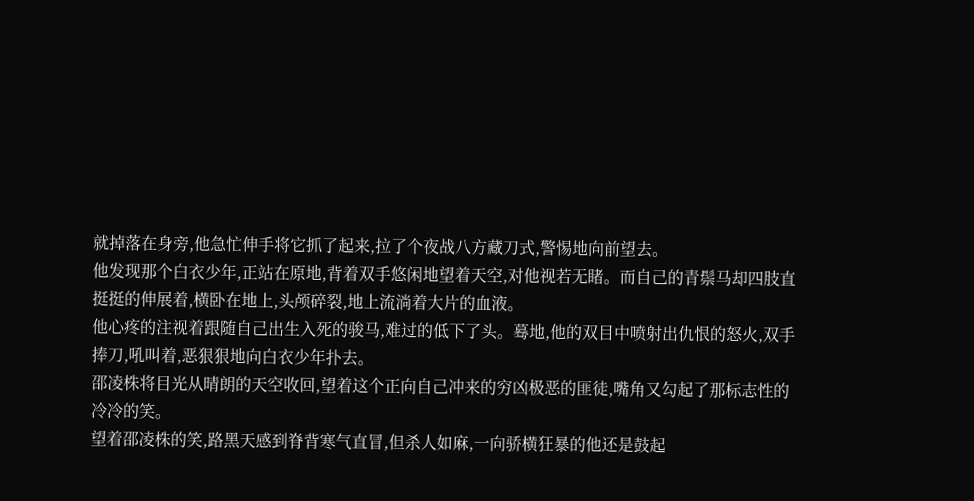就掉落在身旁,他急忙伸手将它抓了起来,拉了个夜战八方藏刀式,警惕地向前望去。
他发现那个白衣少年,正站在原地,背着双手悠闲地望着天空,对他视若无睹。而自己的青鬃马却四肢直挺挺的伸展着,横卧在地上,头颅碎裂,地上流淌着大片的血液。
他心疼的注视着跟随自己出生入死的骏马,难过的低下了头。蓦地,他的双目中喷射出仇恨的怒火,双手捧刀,吼叫着,恶狠狠地向白衣少年扑去。
邵凌株将目光从晴朗的天空收回,望着这个正向自己冲来的穷凶极恶的匪徒,嘴角又勾起了那标志性的冷冷的笑。
望着邵凌株的笑,路黑天感到脊背寒气直冒,但杀人如麻,一向骄横狂暴的他还是鼓起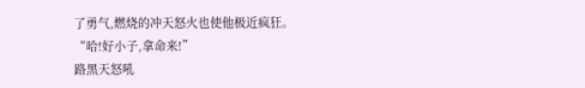了勇气,燃烧的冲天怒火也使他极近疯狂。
“哈!好小子,拿命来!”
路黑天怒吼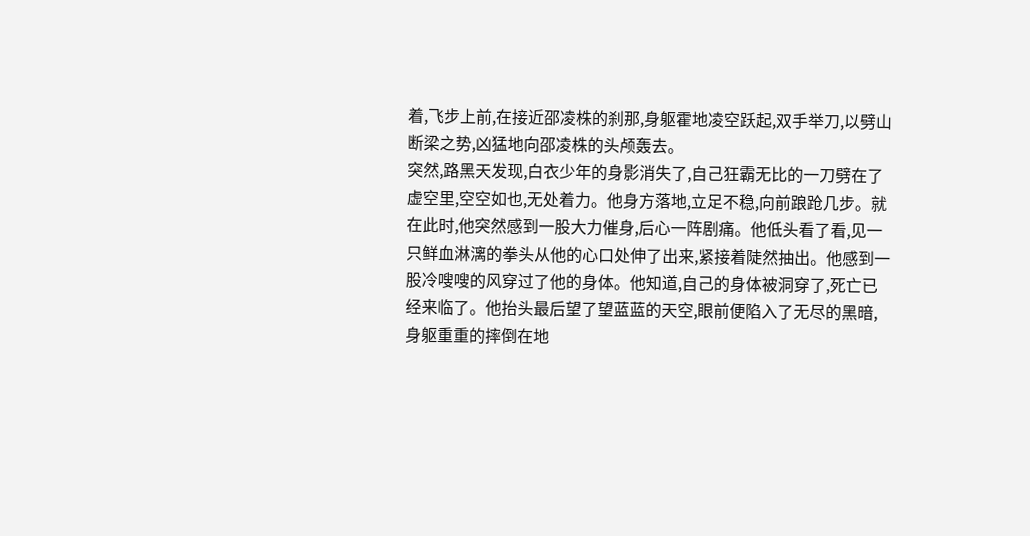着,飞步上前,在接近邵凌株的刹那,身躯霍地凌空跃起,双手举刀,以劈山断梁之势,凶猛地向邵凌株的头颅轰去。
突然,路黑天发现,白衣少年的身影消失了,自己狂霸无比的一刀劈在了虚空里,空空如也,无处着力。他身方落地,立足不稳,向前踉跄几步。就在此时,他突然感到一股大力催身,后心一阵剧痛。他低头看了看,见一只鲜血淋漓的拳头从他的心口处伸了出来,紧接着陡然抽出。他感到一股冷嗖嗖的风穿过了他的身体。他知道,自己的身体被洞穿了,死亡已经来临了。他抬头最后望了望蓝蓝的天空,眼前便陷入了无尽的黑暗,身躯重重的摔倒在地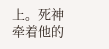上。死神牵着他的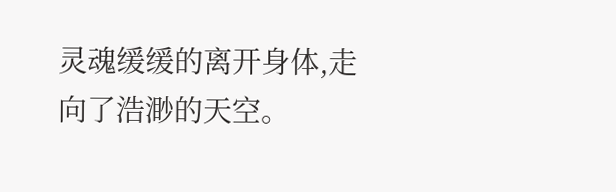灵魂缓缓的离开身体,走向了浩渺的天空。